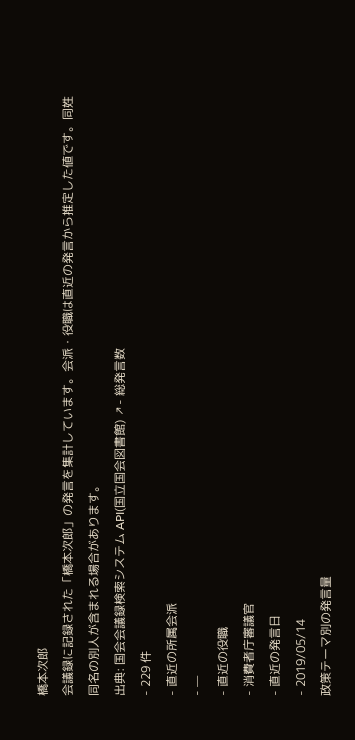橋本次郎
会議録に記録された「橋本次郎」の発言を集計しています。会派・役職は直近の発言から推定した値です。同姓同名の別人が含まれる場合があります。
出典: 国会会議録検索システム API(国立国会図書館) ↗- 総発言数
- 229 件
- 直近の所属会派
- —
- 直近の役職
- 消費者庁審議官
- 直近の発言日
- 2019/05/14
政策テーマ別の発言量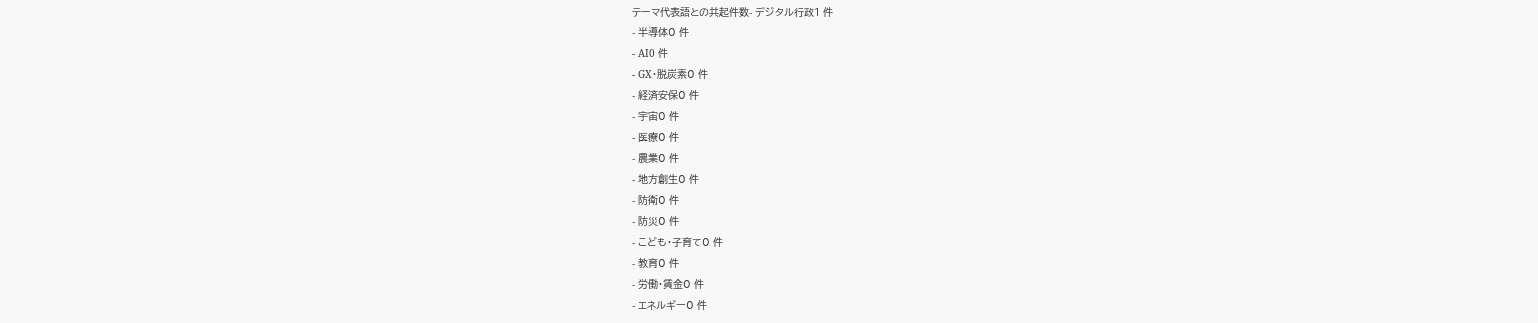テーマ代表語との共起件数- デジタル行政1 件
- 半導体0 件
- AI0 件
- GX・脱炭素0 件
- 経済安保0 件
- 宇宙0 件
- 医療0 件
- 農業0 件
- 地方創生0 件
- 防衛0 件
- 防災0 件
- こども・子育て0 件
- 教育0 件
- 労働・賃金0 件
- エネルギー0 件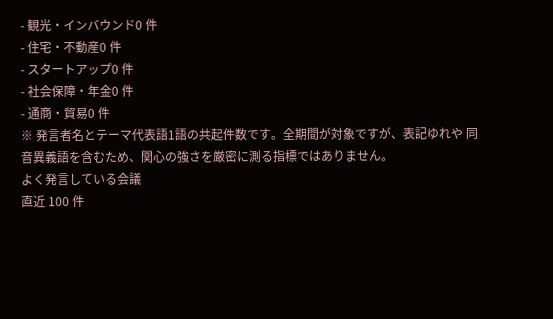- 観光・インバウンド0 件
- 住宅・不動産0 件
- スタートアップ0 件
- 社会保障・年金0 件
- 通商・貿易0 件
※ 発言者名とテーマ代表語1語の共起件数です。全期間が対象ですが、表記ゆれや 同音異義語を含むため、関心の強さを厳密に測る指標ではありません。
よく発言している会議
直近 100 件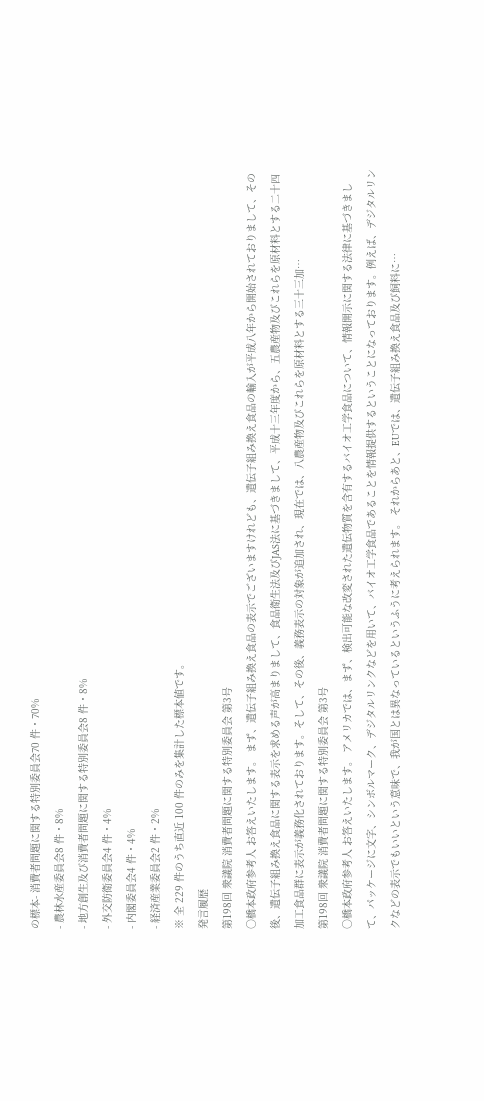の標本- 消費者問題に関する特別委員会70 件・70%
- 農林水産委員会8 件・8%
- 地方創生及び消費者問題に関する特別委員会8 件・8%
- 外交防衛委員会4 件・4%
- 内閣委員会4 件・4%
- 経済産業委員会2 件・2%
※ 全 229 件のうち直近 100 件のみを集計した標本値です。
発言履歴
第198回 衆議院 消費者問題に関する特別委員会 第3号
○橋本政府参考人 お答えいたします。 まず、遺伝子組み換え食品の表示でございますけれども、遺伝子組み換え食品の輸入が平成八年から開始されておりまして、その後、遺伝子組み換え食品に関する表示を求める声が高まりまして、食品衛生法及びJAS法に基づきまして、平成十三年度から、五農産物及びこれらを原材料とする二十四加工食品群に表示が義務化されております。そして、その後、義務表示の対象が追加され、現在では、八農産物及びこれらを原材料とする三十三加…
第198回 衆議院 消費者問題に関する特別委員会 第3号
○橋本政府参考人 お答えいたします。 アメリカでは、まず、検出可能な改変された遺伝物質を含有するバイオ工学食品について、情報開示に関する法律に基づきまして、パッケージに文字、シンボルマーク、デジタルリンクなどを用いて、バイオ工学食品であることを情報提供するということになっております。例えば、デジタルリンクなどの表示でもいいという意味で、我が国とは異なっているというふうに考えられます。 それからあと、EUでは、遺伝子組み換え食品及び飼料に…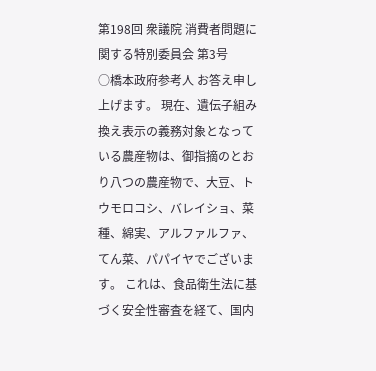第198回 衆議院 消費者問題に関する特別委員会 第3号
○橋本政府参考人 お答え申し上げます。 現在、遺伝子組み換え表示の義務対象となっている農産物は、御指摘のとおり八つの農産物で、大豆、トウモロコシ、バレイショ、菜種、綿実、アルファルファ、てん菜、パパイヤでございます。 これは、食品衛生法に基づく安全性審査を経て、国内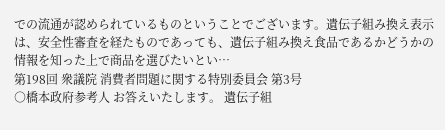での流通が認められているものということでございます。遺伝子組み換え表示は、安全性審査を経たものであっても、遺伝子組み換え食品であるかどうかの情報を知った上で商品を選びたいとい…
第198回 衆議院 消費者問題に関する特別委員会 第3号
○橋本政府参考人 お答えいたします。 遺伝子組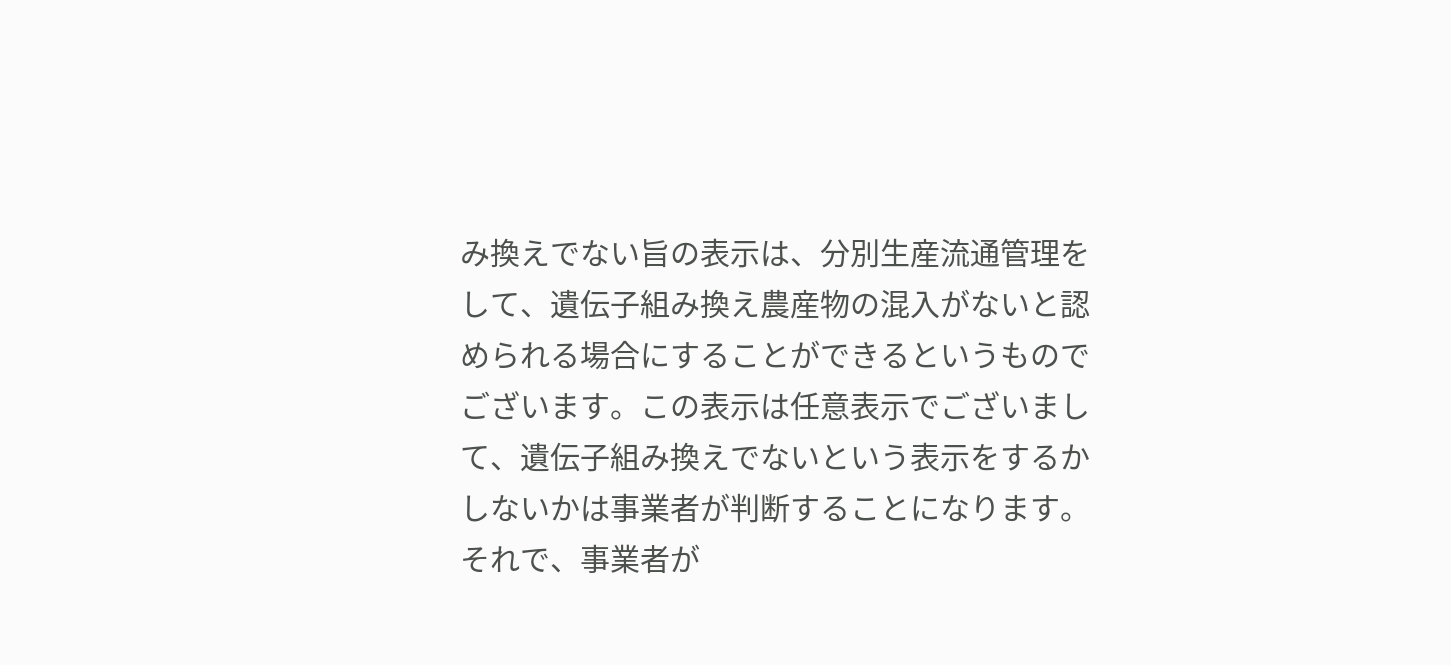み換えでない旨の表示は、分別生産流通管理をして、遺伝子組み換え農産物の混入がないと認められる場合にすることができるというものでございます。この表示は任意表示でございまして、遺伝子組み換えでないという表示をするかしないかは事業者が判断することになります。 それで、事業者が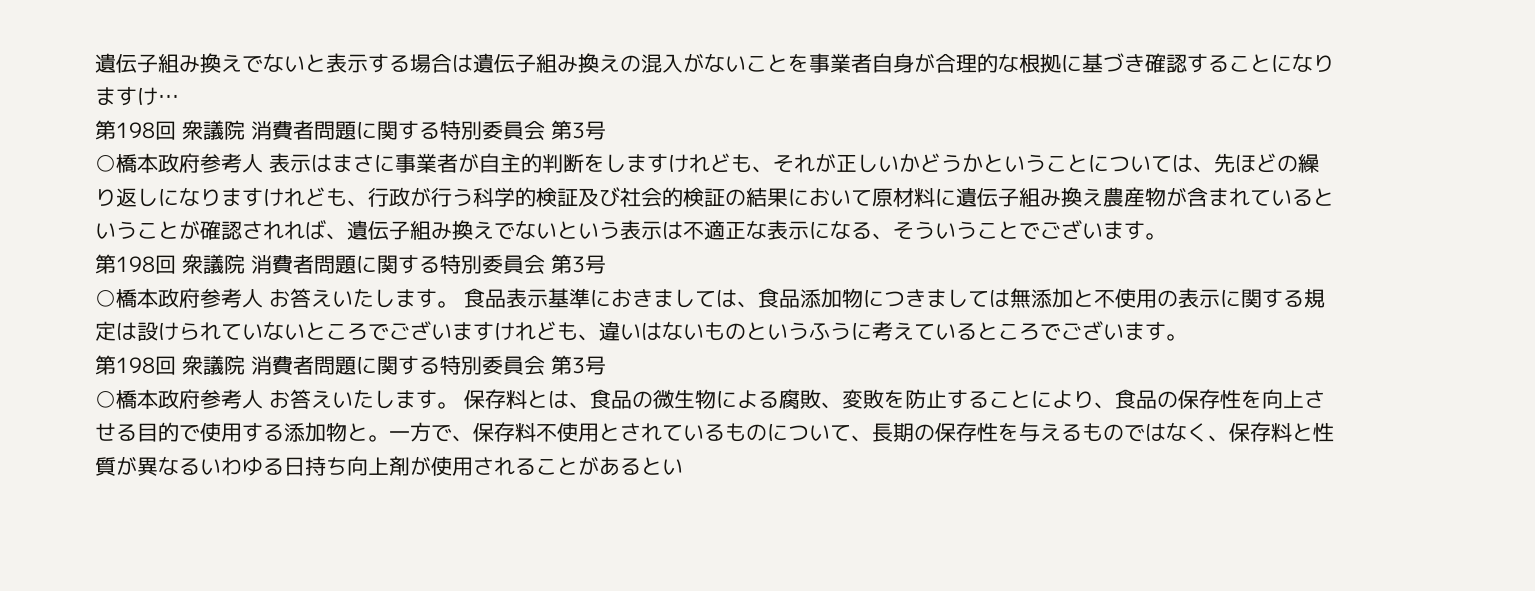遺伝子組み換えでないと表示する場合は遺伝子組み換えの混入がないことを事業者自身が合理的な根拠に基づき確認することになりますけ…
第198回 衆議院 消費者問題に関する特別委員会 第3号
○橋本政府参考人 表示はまさに事業者が自主的判断をしますけれども、それが正しいかどうかということについては、先ほどの繰り返しになりますけれども、行政が行う科学的検証及び社会的検証の結果において原材料に遺伝子組み換え農産物が含まれているということが確認されれば、遺伝子組み換えでないという表示は不適正な表示になる、そういうことでございます。
第198回 衆議院 消費者問題に関する特別委員会 第3号
○橋本政府参考人 お答えいたします。 食品表示基準におきましては、食品添加物につきましては無添加と不使用の表示に関する規定は設けられていないところでございますけれども、違いはないものというふうに考えているところでございます。
第198回 衆議院 消費者問題に関する特別委員会 第3号
○橋本政府参考人 お答えいたします。 保存料とは、食品の微生物による腐敗、変敗を防止することにより、食品の保存性を向上させる目的で使用する添加物と。一方で、保存料不使用とされているものについて、長期の保存性を与えるものではなく、保存料と性質が異なるいわゆる日持ち向上剤が使用されることがあるとい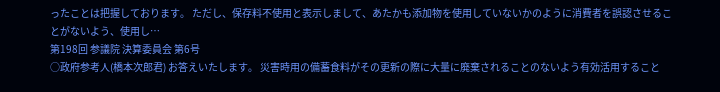ったことは把握しております。 ただし、保存料不使用と表示しまして、あたかも添加物を使用していないかのように消費者を誤認させることがないよう、使用し…
第198回 参議院 決算委員会 第6号
○政府参考人(橋本次郎君) お答えいたします。 災害時用の備蓄食料がその更新の際に大量に廃棄されることのないよう有効活用すること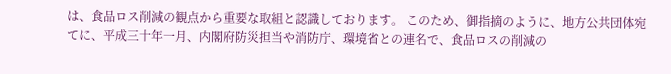は、食品ロス削減の観点から重要な取組と認識しております。 このため、御指摘のように、地方公共団体宛てに、平成三十年一月、内閣府防災担当や消防庁、環境省との連名で、食品ロスの削減の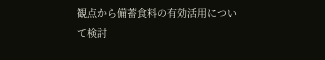観点から備蓄食料の有効活用について検討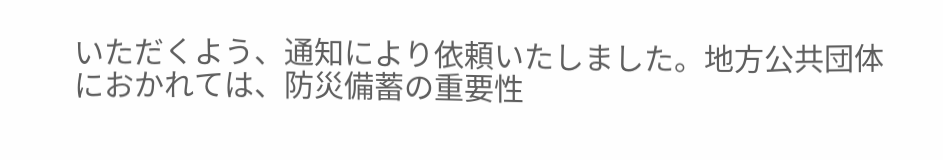いただくよう、通知により依頼いたしました。地方公共団体におかれては、防災備蓄の重要性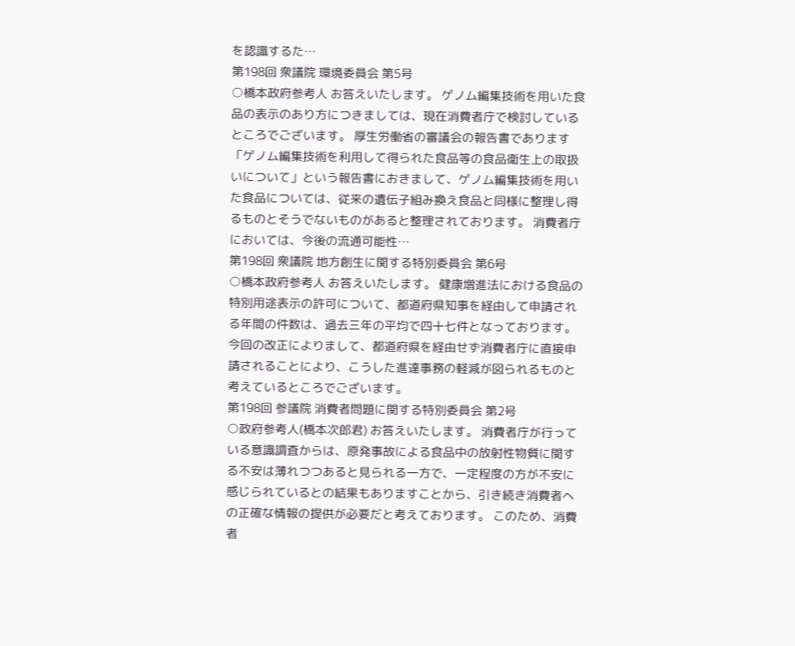を認識するた…
第198回 衆議院 環境委員会 第5号
○橋本政府参考人 お答えいたします。 ゲノム編集技術を用いた食品の表示のあり方につきましては、現在消費者庁で検討しているところでございます。 厚生労働省の審議会の報告書であります「ゲノム編集技術を利用して得られた食品等の食品衛生上の取扱いについて」という報告書におきまして、ゲノム編集技術を用いた食品については、従来の遺伝子組み換え食品と同様に整理し得るものとそうでないものがあると整理されております。 消費者庁においては、今後の流通可能性…
第198回 衆議院 地方創生に関する特別委員会 第6号
○橋本政府参考人 お答えいたします。 健康増進法における食品の特別用途表示の許可について、都道府県知事を経由して申請される年間の件数は、過去三年の平均で四十七件となっております。今回の改正によりまして、都道府県を経由せず消費者庁に直接申請されることにより、こうした進達事務の軽減が図られるものと考えているところでございます。
第198回 参議院 消費者問題に関する特別委員会 第2号
○政府参考人(橋本次郎君) お答えいたします。 消費者庁が行っている意識調査からは、原発事故による食品中の放射性物質に関する不安は薄れつつあると見られる一方で、一定程度の方が不安に感じられているとの結果もありますことから、引き続き消費者への正確な情報の提供が必要だと考えております。 このため、消費者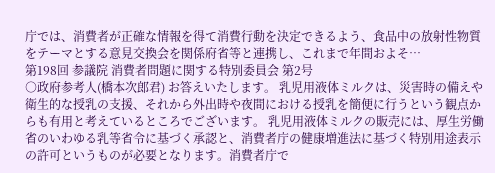庁では、消費者が正確な情報を得て消費行動を決定できるよう、食品中の放射性物質をテーマとする意見交換会を関係府省等と連携し、これまで年間およそ…
第198回 参議院 消費者問題に関する特別委員会 第2号
○政府参考人(橋本次郎君) お答えいたします。 乳児用液体ミルクは、災害時の備えや衛生的な授乳の支援、それから外出時や夜間における授乳を簡便に行うという観点からも有用と考えているところでございます。 乳児用液体ミルクの販売には、厚生労働省のいわゆる乳等省令に基づく承認と、消費者庁の健康増進法に基づく特別用途表示の許可というものが必要となります。消費者庁で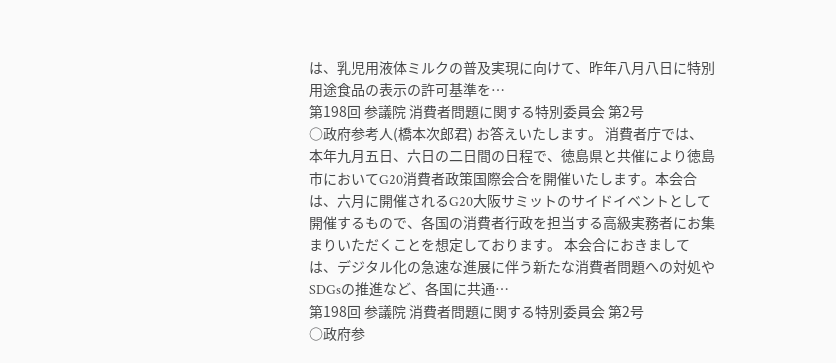は、乳児用液体ミルクの普及実現に向けて、昨年八月八日に特別用途食品の表示の許可基準を…
第198回 参議院 消費者問題に関する特別委員会 第2号
○政府参考人(橋本次郎君) お答えいたします。 消費者庁では、本年九月五日、六日の二日間の日程で、徳島県と共催により徳島市においてG20消費者政策国際会合を開催いたします。本会合は、六月に開催されるG20大阪サミットのサイドイベントとして開催するもので、各国の消費者行政を担当する高級実務者にお集まりいただくことを想定しております。 本会合におきましては、デジタル化の急速な進展に伴う新たな消費者問題への対処やSDGsの推進など、各国に共通…
第198回 参議院 消費者問題に関する特別委員会 第2号
○政府参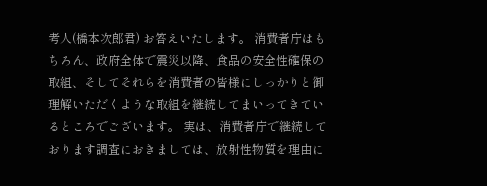考人(橋本次郎君) お答えいたします。 消費者庁はもちろん、政府全体で震災以降、食品の安全性確保の取組、そしてそれらを消費者の皆様にしっかりと御理解いただくような取組を継続してまいってきているところでございます。 実は、消費者庁で継続しております調査におきましては、放射性物質を理由に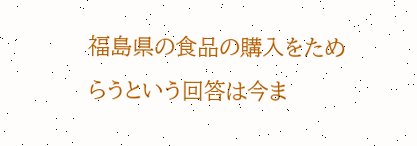福島県の食品の購入をためらうという回答は今ま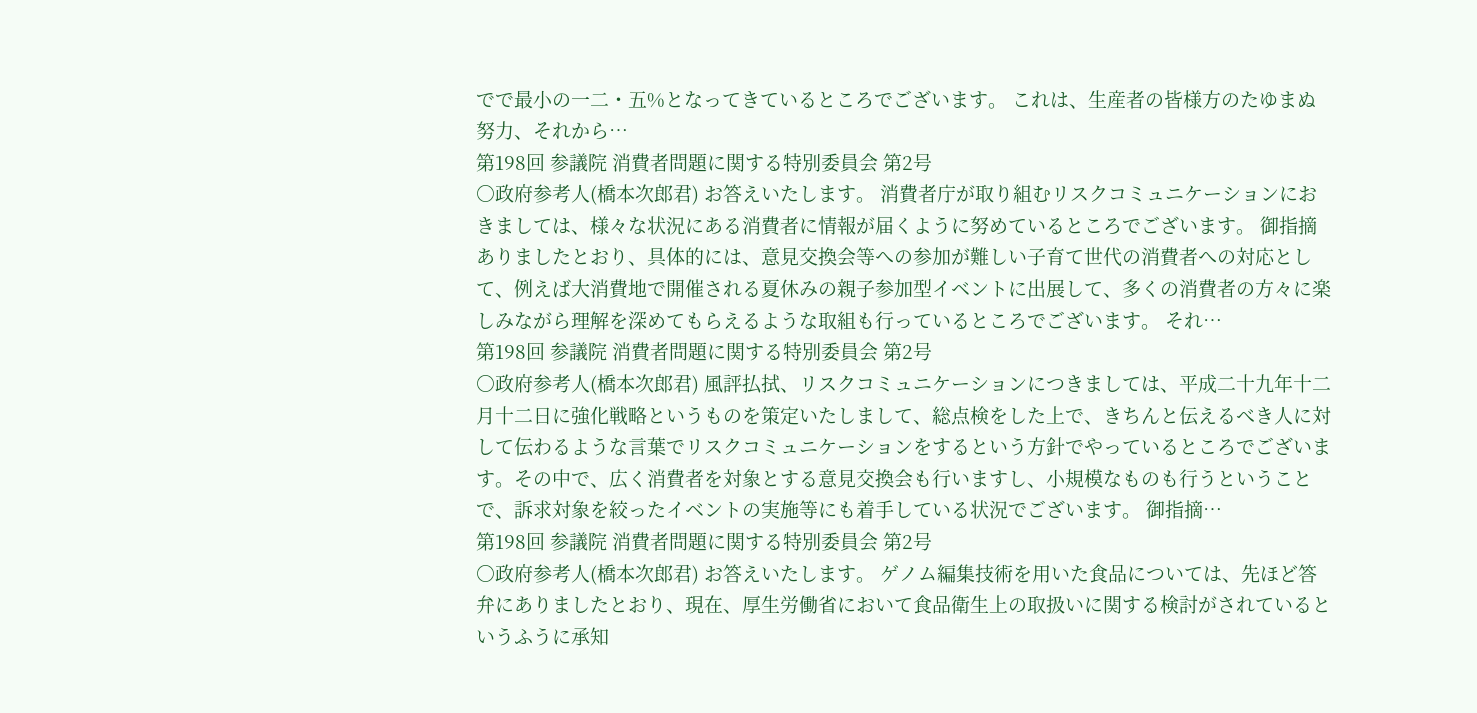でで最小の一二・五%となってきているところでございます。 これは、生産者の皆様方のたゆまぬ努力、それから…
第198回 参議院 消費者問題に関する特別委員会 第2号
○政府参考人(橋本次郎君) お答えいたします。 消費者庁が取り組むリスクコミュニケーションにおきましては、様々な状況にある消費者に情報が届くように努めているところでございます。 御指摘ありましたとおり、具体的には、意見交換会等への参加が難しい子育て世代の消費者への対応として、例えば大消費地で開催される夏休みの親子参加型イベントに出展して、多くの消費者の方々に楽しみながら理解を深めてもらえるような取組も行っているところでございます。 それ…
第198回 参議院 消費者問題に関する特別委員会 第2号
○政府参考人(橋本次郎君) 風評払拭、リスクコミュニケーションにつきましては、平成二十九年十二月十二日に強化戦略というものを策定いたしまして、総点検をした上で、きちんと伝えるべき人に対して伝わるような言葉でリスクコミュニケーションをするという方針でやっているところでございます。その中で、広く消費者を対象とする意見交換会も行いますし、小規模なものも行うということで、訴求対象を絞ったイベントの実施等にも着手している状況でございます。 御指摘…
第198回 参議院 消費者問題に関する特別委員会 第2号
○政府参考人(橋本次郎君) お答えいたします。 ゲノム編集技術を用いた食品については、先ほど答弁にありましたとおり、現在、厚生労働省において食品衛生上の取扱いに関する検討がされているというふうに承知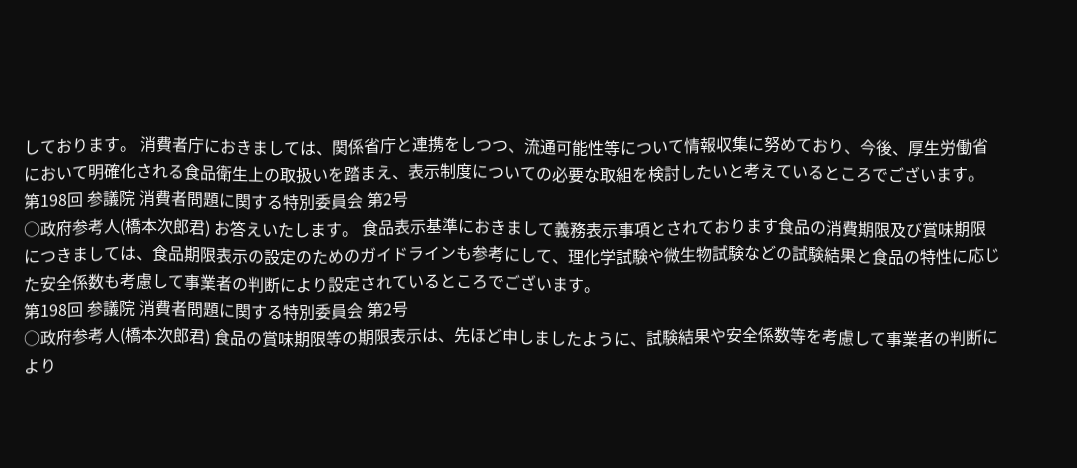しております。 消費者庁におきましては、関係省庁と連携をしつつ、流通可能性等について情報収集に努めており、今後、厚生労働省において明確化される食品衛生上の取扱いを踏まえ、表示制度についての必要な取組を検討したいと考えているところでございます。
第198回 参議院 消費者問題に関する特別委員会 第2号
○政府参考人(橋本次郎君) お答えいたします。 食品表示基準におきまして義務表示事項とされております食品の消費期限及び賞味期限につきましては、食品期限表示の設定のためのガイドラインも参考にして、理化学試験や微生物試験などの試験結果と食品の特性に応じた安全係数も考慮して事業者の判断により設定されているところでございます。
第198回 参議院 消費者問題に関する特別委員会 第2号
○政府参考人(橋本次郎君) 食品の賞味期限等の期限表示は、先ほど申しましたように、試験結果や安全係数等を考慮して事業者の判断により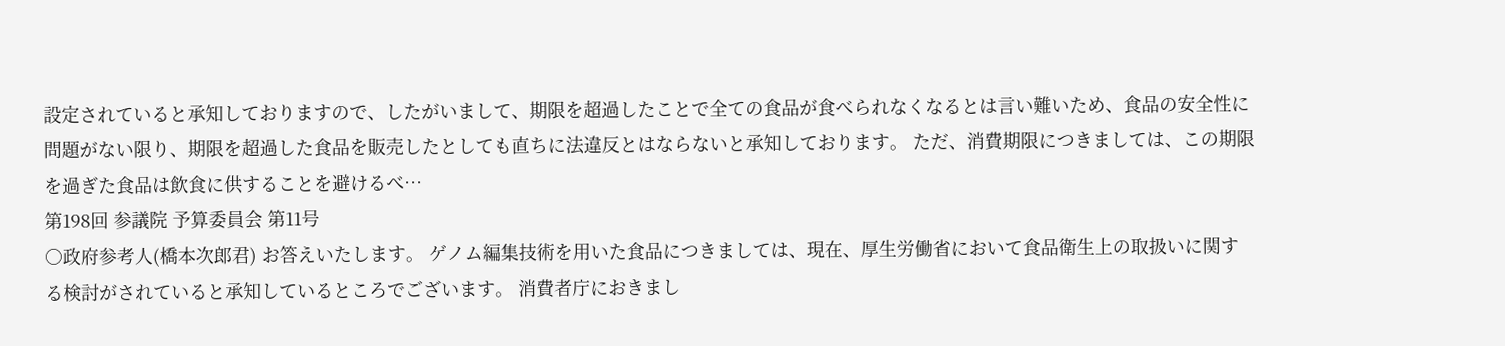設定されていると承知しておりますので、したがいまして、期限を超過したことで全ての食品が食べられなくなるとは言い難いため、食品の安全性に問題がない限り、期限を超過した食品を販売したとしても直ちに法違反とはならないと承知しております。 ただ、消費期限につきましては、この期限を過ぎた食品は飲食に供することを避けるべ…
第198回 参議院 予算委員会 第11号
○政府参考人(橋本次郎君) お答えいたします。 ゲノム編集技術を用いた食品につきましては、現在、厚生労働省において食品衛生上の取扱いに関する検討がされていると承知しているところでございます。 消費者庁におきまし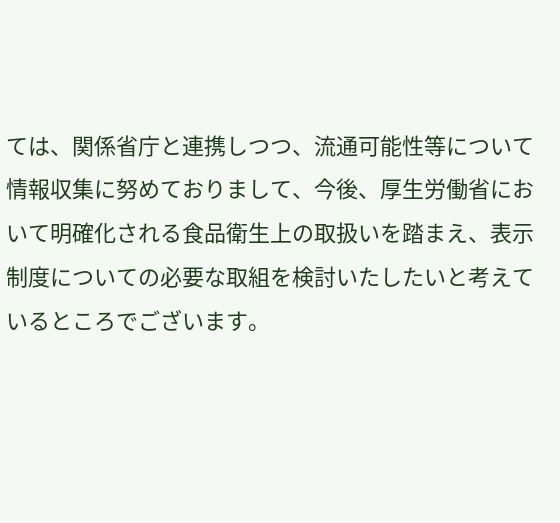ては、関係省庁と連携しつつ、流通可能性等について情報収集に努めておりまして、今後、厚生労働省において明確化される食品衛生上の取扱いを踏まえ、表示制度についての必要な取組を検討いたしたいと考えているところでございます。